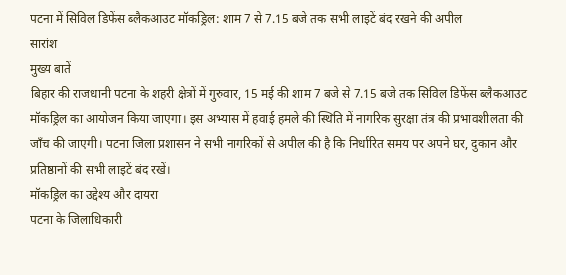पटना में सिविल डिफेंस ब्लैकआउट मॉकड्रिल: शाम 7 से 7.15 बजे तक सभी लाइटें बंद रखने की अपील
सारांश
मुख्य बातें
बिहार की राजधानी पटना के शहरी क्षेत्रों में गुरुवार, 15 मई की शाम 7 बजे से 7.15 बजे तक सिविल डिफेंस ब्लैकआउट मॉकड्रिल का आयोजन किया जाएगा। इस अभ्यास में हवाई हमले की स्थिति में नागरिक सुरक्षा तंत्र की प्रभावशीलता की जाँच की जाएगी। पटना जिला प्रशासन ने सभी नागरिकों से अपील की है कि निर्धारित समय पर अपने घर, दुकान और प्रतिष्ठानों की सभी लाइटें बंद रखें।
मॉकड्रिल का उद्देश्य और दायरा
पटना के जिलाधिकारी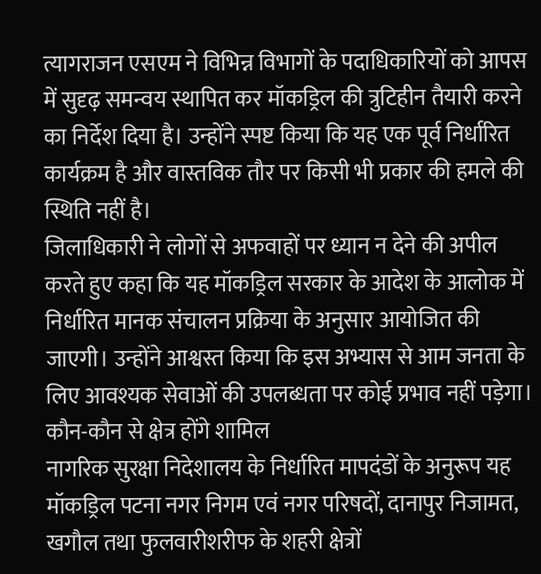त्यागराजन एसएम ने विभिन्न विभागों के पदाधिकारियों को आपस में सुदृढ़ समन्वय स्थापित कर मॉकड्रिल की त्रुटिहीन तैयारी करने का निर्देश दिया है। उन्होंने स्पष्ट किया कि यह एक पूर्व निर्धारित कार्यक्रम है और वास्तविक तौर पर किसी भी प्रकार की हमले की स्थिति नहीं है।
जिलाधिकारी ने लोगों से अफवाहों पर ध्यान न देने की अपील करते हुए कहा कि यह मॉकड्रिल सरकार के आदेश के आलोक में निर्धारित मानक संचालन प्रक्रिया के अनुसार आयोजित की जाएगी। उन्होंने आश्वस्त किया कि इस अभ्यास से आम जनता के लिए आवश्यक सेवाओं की उपलब्धता पर कोई प्रभाव नहीं पड़ेगा।
कौन-कौन से क्षेत्र होंगे शामिल
नागरिक सुरक्षा निदेशालय के निर्धारित मापदंडों के अनुरूप यह मॉकड्रिल पटना नगर निगम एवं नगर परिषदों, दानापुर निजामत, खगौल तथा फुलवारीशरीफ के शहरी क्षेत्रों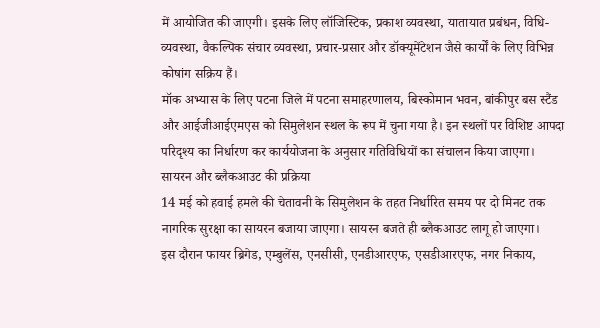में आयोजित की जाएगी। इसके लिए लॉजिस्टिक, प्रकाश व्यवस्था, यातायात प्रबंधन, विधि-व्यवस्था, वैकल्पिक संचार व्यवस्था, प्रचार-प्रसार और डॉक्यूमेंटेशन जैसे कार्यों के लिए विभिन्न कोषांग सक्रिय हैं।
मॉक अभ्यास के लिए पटना जिले में पटना समाहरणालय, बिस्कोमान भवन, बांकीपुर बस स्टैंड और आईजीआईएमएस को सिमुलेशन स्थल के रूप में चुना गया है। इन स्थलों पर विशिष्ट आपदा परिदृश्य का निर्धारण कर कार्ययोजना के अनुसार गतिविधियों का संचालन किया जाएगा।
सायरन और ब्लैकआउट की प्रक्रिया
14 मई को हवाई हमले की चेतावनी के सिमुलेशन के तहत निर्धारित समय पर दो मिनट तक नागरिक सुरक्षा का सायरन बजाया जाएगा। सायरन बजते ही ब्लैकआउट लागू हो जाएगा।
इस दौरान फायर ब्रिगेड, एम्बुलेंस, एनसीसी, एनडीआरएफ, एसडीआरएफ, नगर निकाय,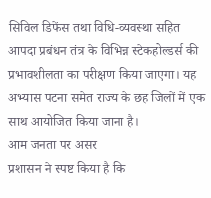सिविल डिफेंस तथा विधि-व्यवस्था सहित आपदा प्रबंधन तंत्र के विभिन्न स्टेकहोल्डर्स की प्रभावशीलता का परीक्षण किया जाएगा। यह अभ्यास पटना समेत राज्य के छह जिलों में एक साथ आयोजित किया जाना है।
आम जनता पर असर
प्रशासन ने स्पष्ट किया है कि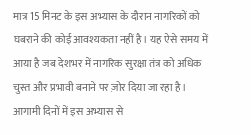मात्र 15 मिनट के इस अभ्यास के दौरान नागरिकों को घबराने की कोई आवश्यकता नहीं है। यह ऐसे समय में आया है जब देशभर में नागरिक सुरक्षा तंत्र को अधिक चुस्त और प्रभावी बनाने पर ज़ोर दिया जा रहा है। आगामी दिनों में इस अभ्यास से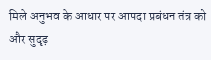मिले अनुभव के आधार पर आपदा प्रबंधन तंत्र को और सुदृढ़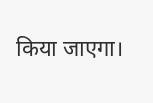किया जाएगा।